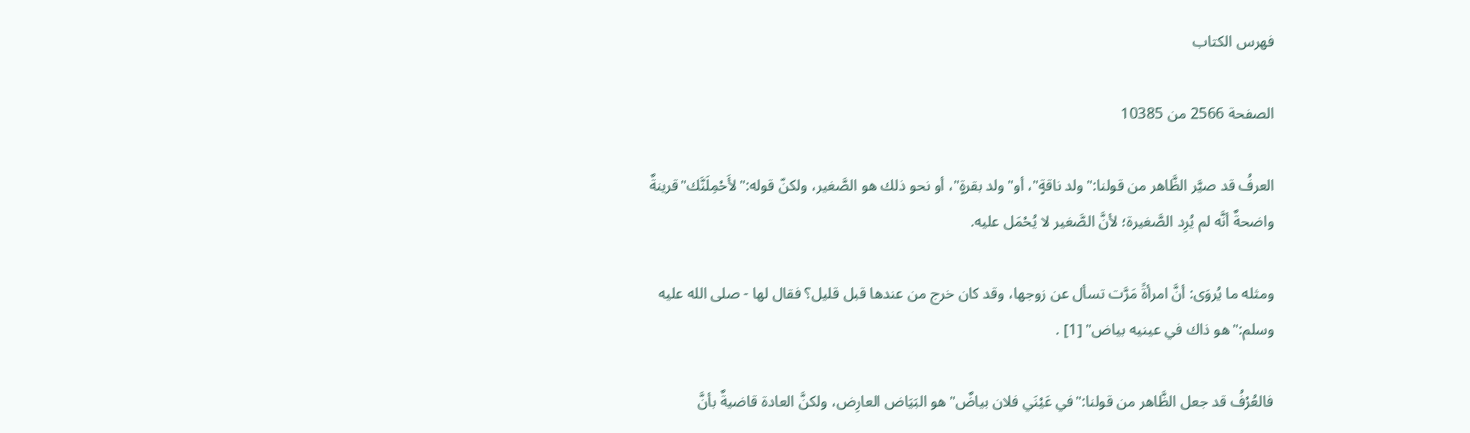فهرس الكتاب

الصفحة 2566 من 10385

العرفُ قد صيَّر الظَّاهر من قولنا:"ولد ناقةٍ"، أو"ولد بقرةٍ"، أو نحو ذلك هو الصَّغير، ولكنّ قوله:"لأَحْمِلَنَّك"قرينةٌ واضحةٌ أنَّه لم يُرِد الصَّغيرة؛ لأنَّ الصَّغير لا يُحْمَل عليه.

ومثله ما يُروَى: أنَّ امرأةً مَرَّت تسأل عن زوجها، وقد كان خرج من عندها قبل قليل؟ فقال لها - صلى الله عليه وسلم:"هو ذاك في عينيه بياض" [1] .

فالعُرْفُ قد جعل الظَّاهر من قولنا:"في عَيْنَي فلان بياضٌ"هو البَيَاض العارِض، ولكنَّ العادة قاضيةٌ بأنَّ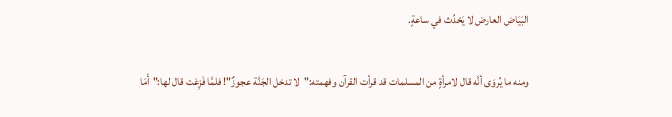البَيَاض العارض لا يَحْدُث في ساعةٍ.

ومنه ما يُروَى أنَّه قال لامرأةٍ من المسلمات قد قرأت القرآن وفهمته:"لا تدخل الجَنَّة عجوزٌ"! فلمَّا فَزِعَت قال لها:"أَمَا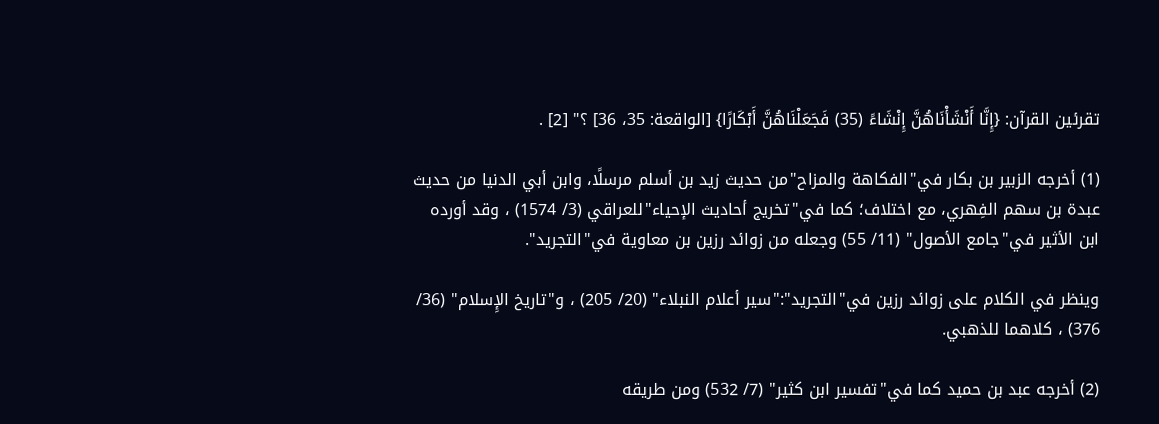تقرئين القرآن: {إِنَّا أَنْشَأْنَاهُنَّ إِنْشَاءً (35) فَجَعَلْنَاهُنَّ أَبْكَارًا} [الواقعة: 35، 36] ؟" [2] .

(1) أخرجه الزبير بن بكار في"الفكاهة والمزاح"من حديث زيد بن أسلم مرسلًا، وابن أبي الدنيا من حديث عبدة بن سهم الفِهري، مع اختلاف؛ كما في"تخريج أحاديث الإحياء"للعراقي (3/ 1574) ، وقد أورده ابن الأثير في"جامع الأصول" (11/ 55) وجعله من زوائد رزين بن معاوية في"التجريد".

وينظر في الكلام على زوائد رزين في"التجريد":"سير أعلام النبلاء" (20/ 205) ، و"تاريخ الإِسلام" (36/ 376) ، كلاهما للذهبي.

(2) أخرجه عبد بن حميد كما في"تفسير ابن كثير" (7/ 532) ومن طريقه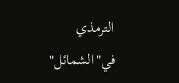الترمذي في"الشمائل"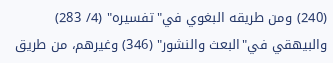(240) ومن طريقه البغوي في"تفسيره" (4/ 283) والبيهقي في"البعث والنشور" (346) وغيرهم، من طريق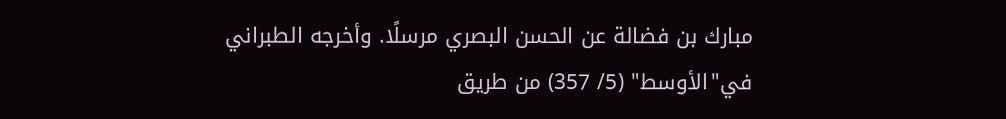مبارك بن فضالة عن الحسن البصري مرسلًا. وأخرجه الطبراني في"الأوسط" (5/ 357) من طريق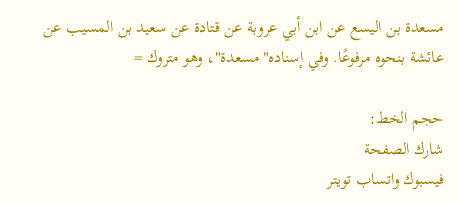مسعدة بن اليسع عن ابن أبي عروبة عن قتادة عن سعيد بن المسيب عن عائشة بنحوه مرفوعًا. وفي إسناده"مسعدة"، وهو متروك =

حجم الخط:
شارك الصفحة
فيسبوك واتساب تويتر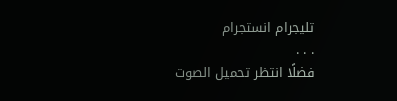تليجرام انستجرام
. . .
فضلًا انتظر تحميل الصوت